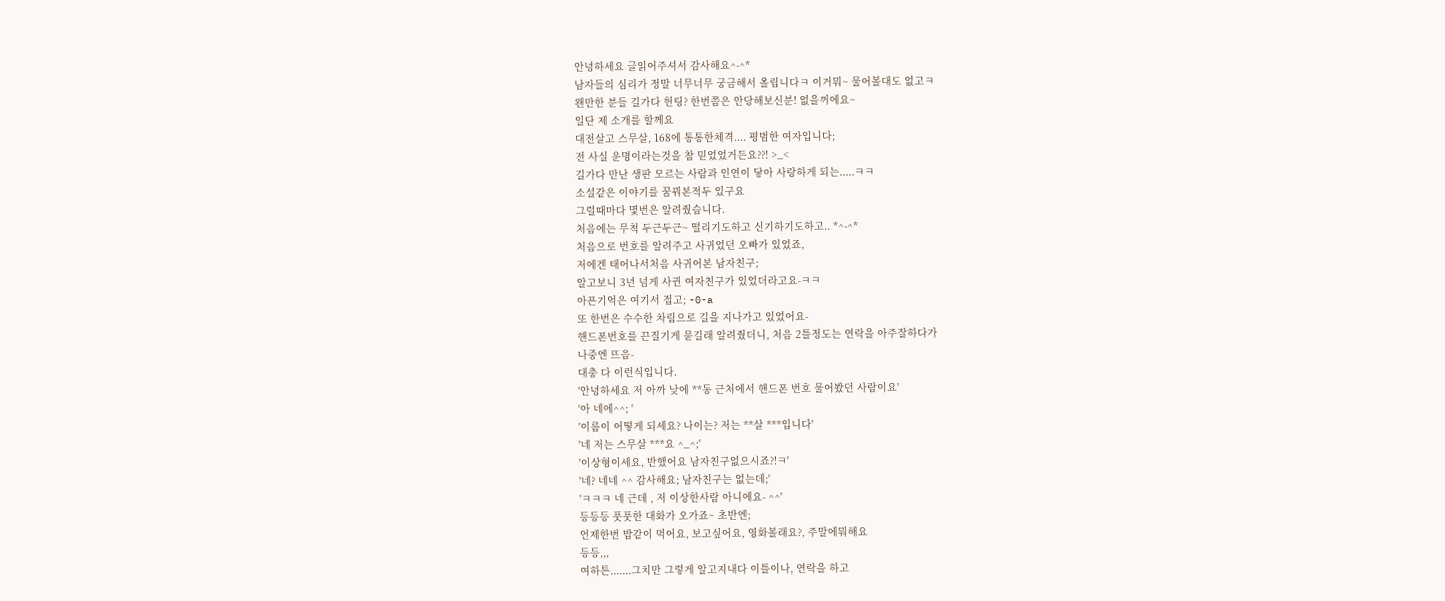안녕하세요 글읽어주셔서 감사해요^-^*
남자들의 심리가 정말 너무너무 궁금해서 올립니다ㅋ 이거뭐~ 물어볼대도 없고ㅋ
왠만한 분들 길가다 헌팅? 한번쯤은 안당해보신분! 없을꺼에요~
일단 제 소개를 할께요
대전살고 스무살, 168에 통통한체격.... 평범한 여자입니다;
전 사실 운명이라는것을 참 믿었었거든요??! >_<
길가다 만난 생판 모르는 사람과 인연이 닿아 사랑하게 되는.....ㅋㅋ
소설같은 이야기를 꿈꿔본적두 있구요
그럴때마다 몇번은 알려줬습니다.
처음에는 무척 두근두근~ 떨리기도하고 신기하기도하고.. *^-^*
처음으로 번호를 알려주고 사귀었던 오빠가 있었죠,
저에겐 태어나서처음 사귀어본 남자친구;
알고보니 3년 넘게 사귄 여자친구가 있었더라고요-ㅋㅋ
아픈기억은 여기서 접고; -0-a
또 한번은 수수한 차림으로 길을 지나가고 있었어요-
핸드폰번호를 끈질기게 묻길래 알려줬더니, 처음 2틀정도는 연락을 아주잘하다가
나중엔 뜨음-
대충 다 이런식입니다.
'안녕하세요 저 아까 낮에 **동 근처에서 핸드폰 번호 물어봤던 사람이요'
'아 네에^^; '
'이름이 어떻게 되세요? 나이는? 저는 **살 ***입니다'
'네 저는 스무살 ***요 ^_^;'
'이상형이세요, 반했어요 남자친구없으시죠?!ㅋ'
'네? 네네 ^^ 감사해요; 남자친구는 없는데;'
'ㅋㅋㅋ 네 근데 , 저 이상한사람 아니에요- ^^'
등등등 풋풋한 대화가 오가죠~ 초반엔;
언제한번 밥같이 먹어요, 보고싶어요, 영화볼래요?, 주말에뭐해요
등등,,,
여하튼.......그치만 그렇게 알고지내다 이틀이나, 연락을 하고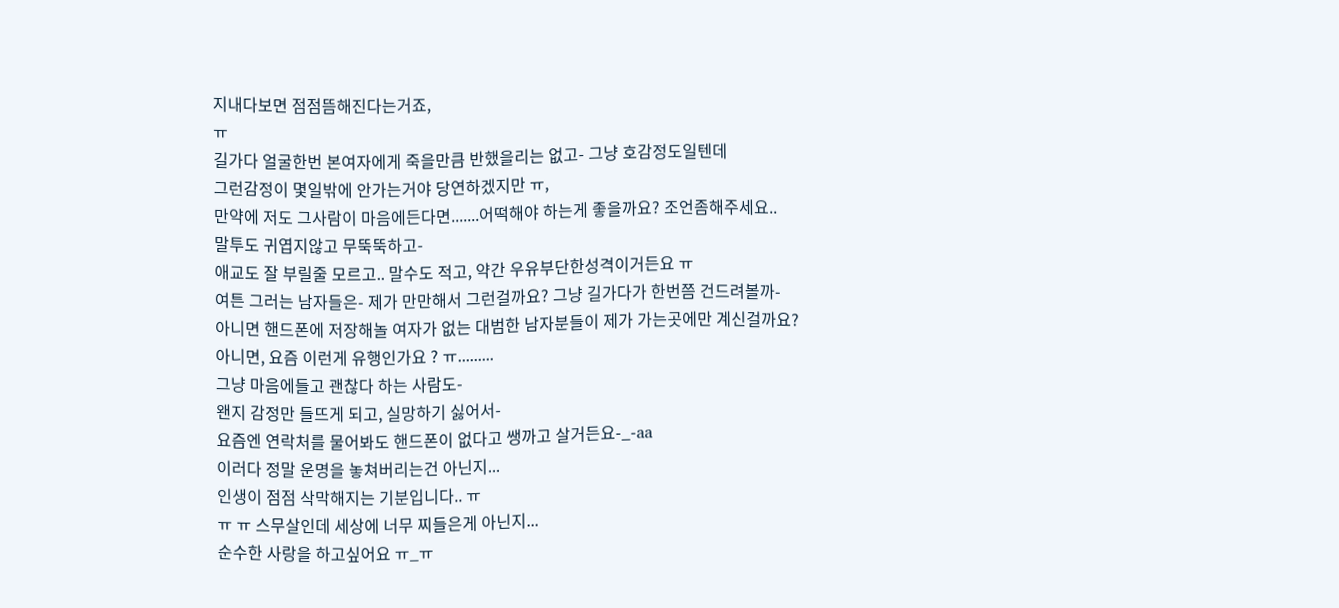지내다보면 점점뜸해진다는거죠,
ㅠ
길가다 얼굴한번 본여자에게 죽을만큼 반했을리는 없고- 그냥 호감정도일텐데
그런감정이 몇일밖에 안가는거야 당연하겠지만 ㅠ,
만약에 저도 그사람이 마음에든다면.......어떡해야 하는게 좋을까요? 조언좀해주세요..
말투도 귀엽지않고 무뚝뚝하고-
애교도 잘 부릴줄 모르고.. 말수도 적고, 약간 우유부단한성격이거든요 ㅠ
여튼 그러는 남자들은- 제가 만만해서 그런걸까요? 그냥 길가다가 한번쯤 건드려볼까-
아니면 핸드폰에 저장해놀 여자가 없는 대범한 남자분들이 제가 가는곳에만 계신걸까요?
아니면, 요즘 이런게 유행인가요 ? ㅠ.........
그냥 마음에들고 괜찮다 하는 사람도-
왠지 감정만 들뜨게 되고, 실망하기 싫어서-
요즘엔 연락처를 물어봐도 핸드폰이 없다고 쌩까고 살거든요-_-aa
이러다 정말 운명을 놓쳐버리는건 아닌지...
인생이 점점 삭막해지는 기분입니다.. ㅠ
ㅠ ㅠ 스무살인데 세상에 너무 찌들은게 아닌지...
순수한 사랑을 하고싶어요 ㅠ_ㅠ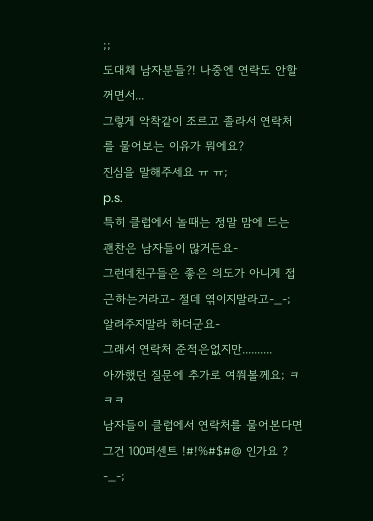;;
도대체 남자분들?! 나중엔 연락도 안할꺼면서...
그렇게 악착같이 조르고 졸라서 연락처를 물어보는 이유가 뭐에요?
진심을 말해주세요 ㅠ ㅠ;
p.s.
특히 클럽에서 놀때는 정말 맘에 드는 괜찬은 남자들이 많거든요-
그런데친구들은 좋은 의도가 아니게 접근하는거라고- 절데 엮이지말라고-_-; 알려주지말라 하더군요-
그래서 연락처 준적은없지만..........
아까했던 질문에 추가로 여쭤볼께요; ㅋㅋㅋ
남자들이 클럽에서 연락처를 물어본다면
그건 100퍼센트 !#!%#$#@ 인가요 ? -_-;